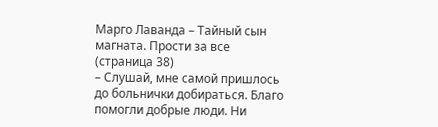Марго Лаванда – Тайный сын магната. Прости за все (страница 38)
– Слушай, мне самой пришлось до больнички добираться. Благо помогли добрые люди. Ни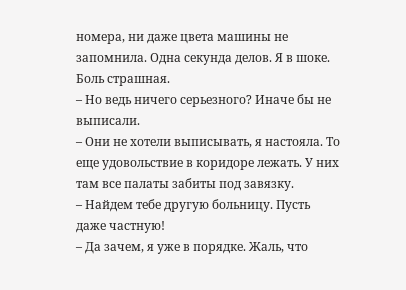номера, ни даже цвета машины не запомнила. Одна секунда делов. Я в шоке. Боль страшная.
– Но ведь ничего серьезного? Иначе бы не выписали.
– Они не хотели выписывать, я настояла. То еще удовольствие в коридоре лежать. У них там все палаты забиты под завязку.
– Найдем тебе другую больницу. Пусть даже частную!
– Да зачем, я уже в порядке. Жаль, что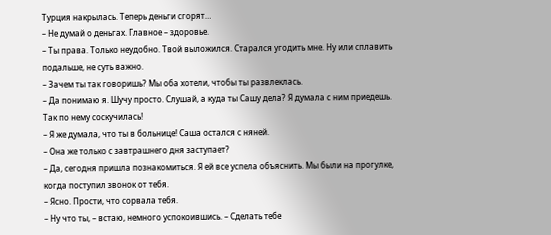Турция накрылась. Теперь деньги сгорят…
– Не думай о деньгах. Главное – здоровье.
– Ты права. Только неудобно. Твой выложился. Старался угодить мне. Ну или сплавить подальше, не суть важно.
– Зачем ты так говоришь? Мы оба хотели, чтобы ты развлеклась.
– Да понимаю я. Шучу просто. Слушай, а куда ты Сашу дела? Я думала с ним приедешь. Так по нему соскучилась!
– Я же думала, что ты в больнице! Саша остался с няней.
– Она же только с завтрашнего дня заступает?
– Да, сегодня пришла познакомиться. Я ей все успела объяснить. Мы были на прогулке, когда поступил звонок от тебя.
– Ясно. Прости, что сорвала тебя.
– Ну что ты, – встаю, немного успокоившись. – Сделать тебе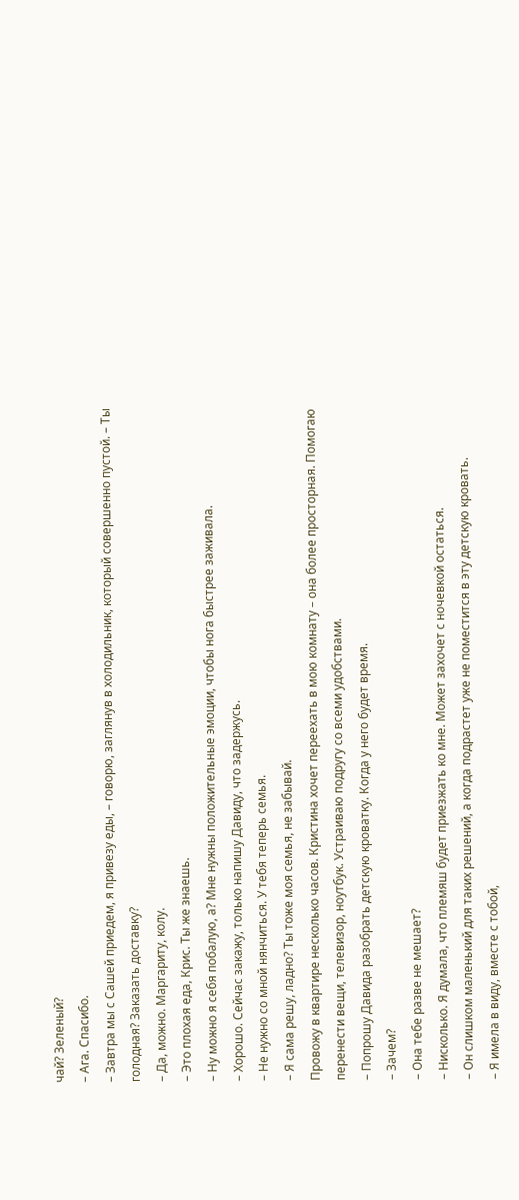чай? Зеленый?
– Ага. Спасибо.
– Завтра мы с Сашей приедем, я привезу еды, – говорю, заглянув в холодильник, который совершенно пустой. – Ты голодная? Заказать доставку?
– Да, можно. Маргариту, колу.
– Это плохая еда, Крис. Ты же знаешь.
– Ну можно я себя побалую, а? Мне нужны положительные эмоции, чтобы нога быстрее заживала.
– Хорошо. Сейчас закажу, только напишу Давиду, что задержусь.
– Не нужно со мной нянчиться. У тебя теперь семья.
– Я сама решу, ладно? Ты тоже моя семья, не забывай.
Провожу в квартире несколько часов. Кристина хочет переехать в мою комнату – она более просторная. Помогаю перенести вещи, телевизор, ноутбук. Устраиваю подругу со всеми удобствами.
– Попрошу Давида разобрать детскую кроватку. Когда у него будет время.
– Зачем?
– Она тебе разве не мешает?
– Нисколько. Я думала, что племяш будет приезжать ко мне. Может захочет с ночевкой остаться.
– Он слишком маленький для таких решений, а когда подрастет уже не поместится в эту детскую кровать.
– Я имела в виду, вместе с тобой,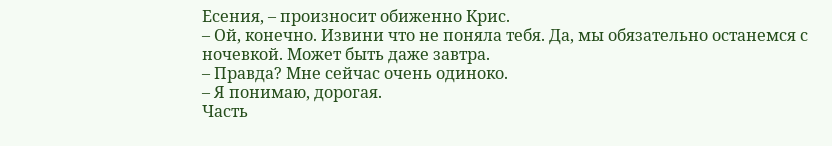Есения, – произносит обиженно Крис.
– Ой, конечно. Извини что не поняла тебя. Да, мы обязательно останемся с ночевкой. Может быть даже завтра.
– Правда? Мне сейчас очень одиноко.
– Я понимаю, дорогая.
Часть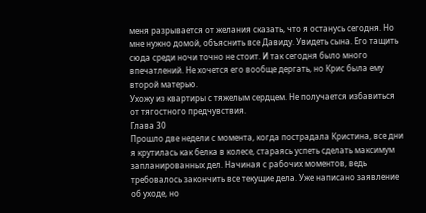меня разрывается от желания сказать, что я останусь сегодня. Но мне нужно домой, объяснить все Давиду. Увидеть сына. Его тащить сюда среди ночи точно не стоит. И так сегодня было много впечатлений. Не хочется его вообще дергать, но Крис была ему второй матерью.
Ухожу из квартиры с тяжелым сердцем. Не получается избавиться от тягостного предчувствия.
Глава 30
Прошло две недели с момента, когда пострадала Кристина, все дни я крутилась как белка в колесе, стараясь успеть сделать максимум запланированных дел. Начиная с рабочих моментов, ведь требовалось закончить все текущие дела. Уже написано заявление об уходе, но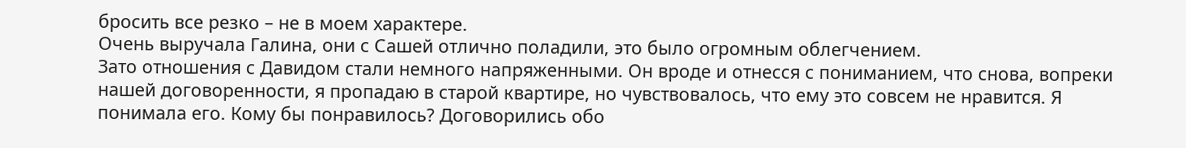бросить все резко – не в моем характере.
Очень выручала Галина, они с Сашей отлично поладили, это было огромным облегчением.
Зато отношения с Давидом стали немного напряженными. Он вроде и отнесся с пониманием, что снова, вопреки нашей договоренности, я пропадаю в старой квартире, но чувствовалось, что ему это совсем не нравится. Я понимала его. Кому бы понравилось? Договорились обо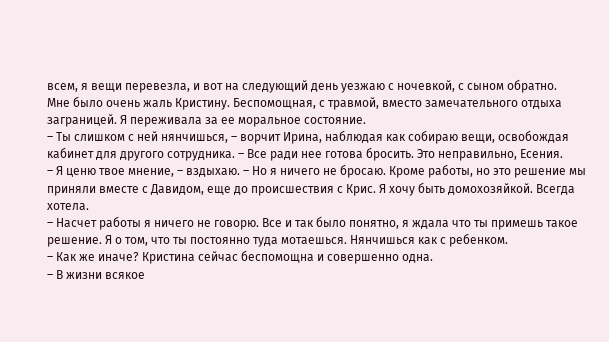всем, я вещи перевезла, и вот на следующий день уезжаю с ночевкой, с сыном обратно.
Мне было очень жаль Кристину. Беспомощная, с травмой, вместо замечательного отдыха заграницей. Я переживала за ее моральное состояние.
– Ты слишком с ней нянчишься, – ворчит Ирина, наблюдая как собираю вещи, освобождая кабинет для другого сотрудника. – Все ради нее готова бросить. Это неправильно, Есения.
– Я ценю твое мнение, – вздыхаю. – Но я ничего не бросаю. Кроме работы, но это решение мы приняли вместе с Давидом, еще до происшествия с Крис. Я хочу быть домохозяйкой. Всегда хотела.
– Насчет работы я ничего не говорю. Все и так было понятно, я ждала что ты примешь такое решение. Я о том, что ты постоянно туда мотаешься. Нянчишься как с ребенком.
– Как же иначе? Кристина сейчас беспомощна и совершенно одна.
– В жизни всякое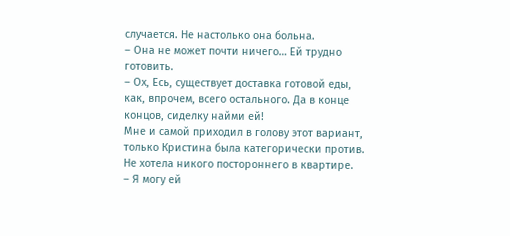случается. Не настолько она больна.
– Она не может почти ничего… Ей трудно готовить.
– Ох, Есь, существует доставка готовой еды, как, впрочем, всего остального. Да в конце концов, сиделку найми ей!
Мне и самой приходил в голову этот вариант, только Кристина была категорически против. Не хотела никого постороннего в квартире.
– Я могу ей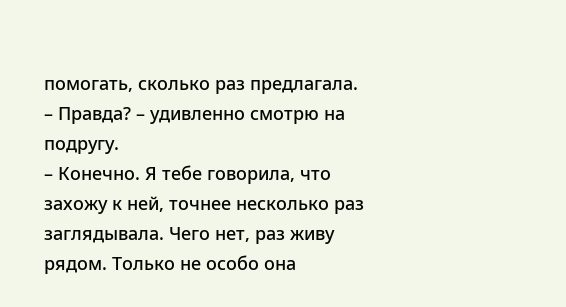помогать, сколько раз предлагала.
– Правда? – удивленно смотрю на подругу.
– Конечно. Я тебе говорила, что захожу к ней, точнее несколько раз заглядывала. Чего нет, раз живу рядом. Только не особо она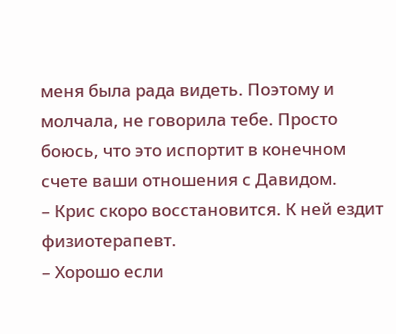меня была рада видеть. Поэтому и молчала, не говорила тебе. Просто боюсь, что это испортит в конечном счете ваши отношения с Давидом.
– Крис скоро восстановится. К ней ездит физиотерапевт.
– Хорошо если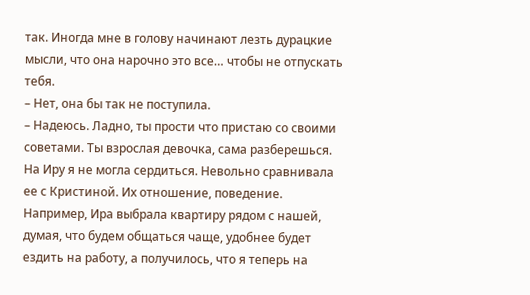так. Иногда мне в голову начинают лезть дурацкие мысли, что она нарочно это все… чтобы не отпускать тебя.
– Нет, она бы так не поступила.
– Надеюсь. Ладно, ты прости что пристаю со своими советами. Ты взрослая девочка, сама разберешься.
На Иру я не могла сердиться. Невольно сравнивала ее с Кристиной. Их отношение, поведение. Например, Ира выбрала квартиру рядом с нашей, думая, что будем общаться чаще, удобнее будет ездить на работу, а получилось, что я теперь на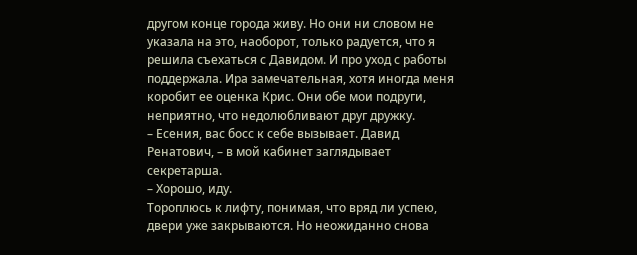другом конце города живу. Но они ни словом не указала на это, наоборот, только радуется, что я решила съехаться с Давидом. И про уход с работы поддержала. Ира замечательная, хотя иногда меня коробит ее оценка Крис. Они обе мои подруги, неприятно, что недолюбливают друг дружку.
– Есения, вас босс к себе вызывает. Давид Ренатович, – в мой кабинет заглядывает секретарша.
– Хорошо, иду.
Тороплюсь к лифту, понимая, что вряд ли успею, двери уже закрываются. Но неожиданно снова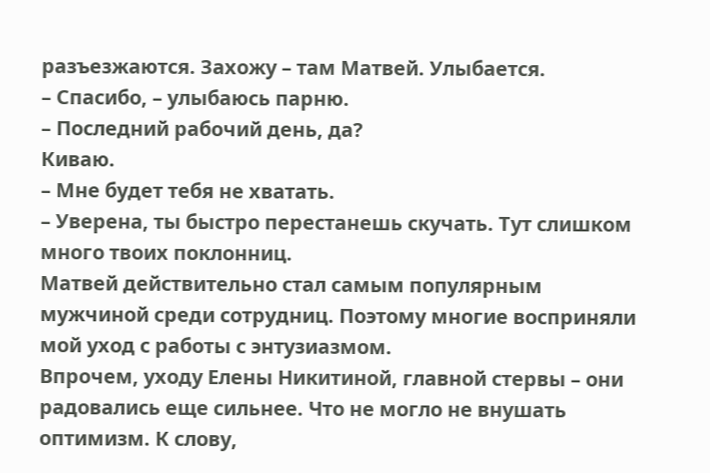разъезжаются. Захожу – там Матвей. Улыбается.
– Спасибо, – улыбаюсь парню.
– Последний рабочий день, да?
Киваю.
– Мне будет тебя не хватать.
– Уверена, ты быстро перестанешь скучать. Тут слишком много твоих поклонниц.
Матвей действительно стал самым популярным мужчиной среди сотрудниц. Поэтому многие восприняли мой уход с работы с энтузиазмом.
Впрочем, уходу Елены Никитиной, главной стервы – они радовались еще сильнее. Что не могло не внушать оптимизм. К слову,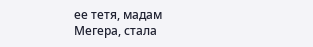ее тетя, мадам Мегера, стала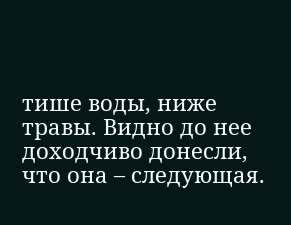тише воды, ниже травы. Видно до нее доходчиво донесли, что она – следующая.